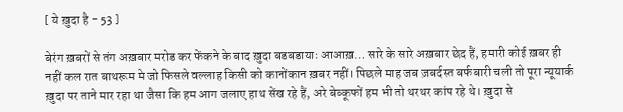[ ये ख़ुदा है - 53 ]

बेरंग ख़बरों से तंग अख़बार मरोड कर फेंकने के बाद ख़ुदा बडबडायाः आआख़… सारे के सारे अख़बार छेद हैं, हमारी कोई ख़बर ही नहीं कल रात बाथरूम मे जो फिसले वल्लाह किसी को कानोंकान ख़बर नहीं। पिछले माह जब ज़बर्दस्त बर्फबारी चली तो पूरा न्यूयार्क ख़ुदा पर ताने मार रहा था जैसा कि हम आग जलाए हाथ सेंख रहे हैं, अरे बेव्कूफों हम भी तो थरथर कांप रहे थे। ख़ुदा से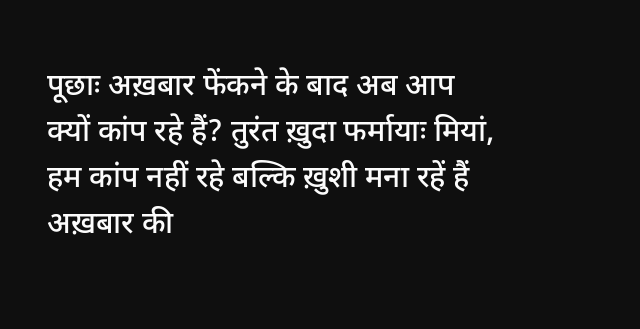पूछाः अख़बार फेंकने के बाद अब आप क्यों कांप रहे हैं? तुरंत ख़ुदा फर्मायाः मियां, हम कांप नहीं रहे बल्कि ख़ुशी मना रहें हैं अख़बार की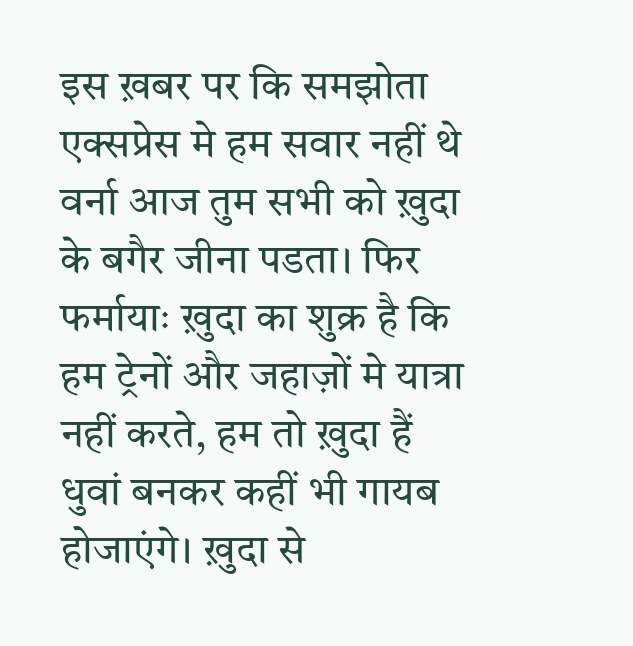इस ख़बर पर कि समझोता एक्सप्रेस मे हम सवार नहीं थे वर्ना आज तुम सभी को ख़ुदा के बगैर जीना पडता। फिर फर्मायाः ख़ुदा का शुक्र है कि हम ट्रेनों और जहाज़ों मे यात्रा नहीं करते, हम तो ख़ुदा हैं धुवां बनकर कहीं भी गायब होजाएंगे। ख़ुदा से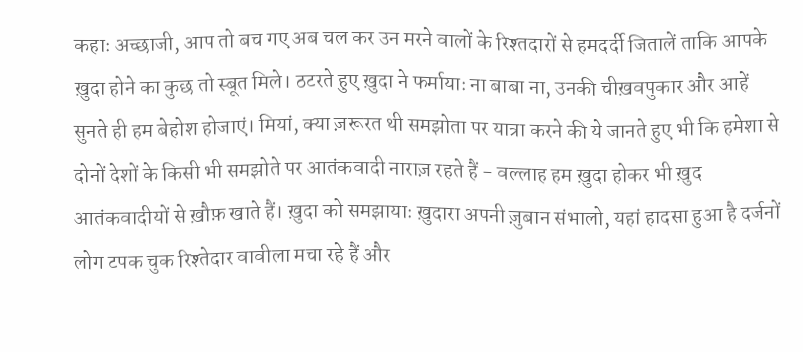कहाः अच्छाजी, आप तो बच गए अब चल कर उन मरने वालों के रिश्तदारों से हमदर्दी जितालें ताकि आपके ख़ुदा होने का कुछ तो स्बूत मिले। ठटरते हुए ख़ुदा ने फर्मायाः ना बाबा ना, उनकी चीख़वपुकार और आहें सुनते ही हम बेहोश होजाएं। मियां, क्या ज़रूरत थी समझोता पर यात्रा करने की ये जानते हुए भी कि हमेशा से दोनों देशों के किसी भी समझोते पर आतंकवादी नाराज़ रहते हैं - वल्लाह हम ख़ुदा होकर भी ख़ुद आतंकवादीयों से ख़ौफ़ खाते हैं। ख़ुदा को समझायाः ख़ुदारा अपनी ज़ुबान संभालो, यहां हादसा हुआ है दर्जनों लोग टपक चुक रिश्तेदार वावीला मचा रहे हैं और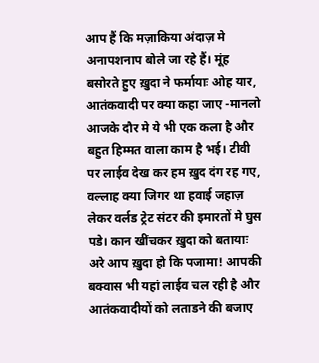आप हैं कि मज़ाकिया अंदाज़ मे अनापशनाप बोले जा रहे हैं। मूंह बसोरते हुए ख़ुदा ने फर्मायाः ओह यार, आतंकवादी पर क्या कहा जाए -मानलो आजके दौर मे ये भी एक कला है और बहुत हिम्मत वाला काम है भई। टीवी पर लाईव देख कर हम ख़ुद दंग रह गए, वल्लाह क्या जिगर था हवाई जहाज़ लेकर वर्लड ट्रेट संटर की इमारतों मे घुस पडे। कान खींचकर ख़ुदा को बतायाः अरे आप ख़ुदा हो कि पजामा! आपकी बक्वास भी यहां लाईव चल रही है और आतंकवादीयों को लताडने की बजाए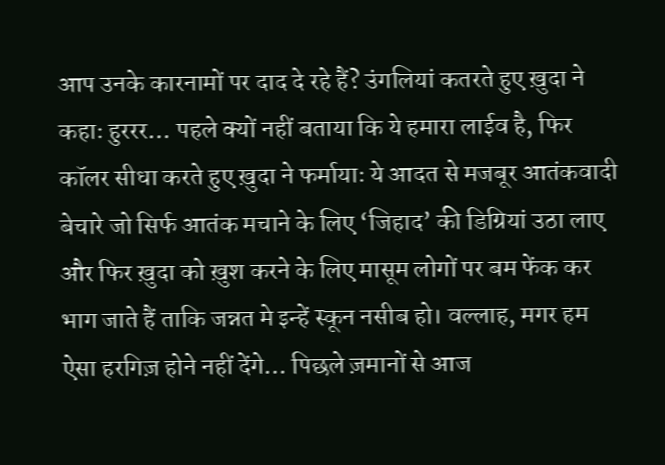आप उनके कारनामों पर दाद दे रहे हैं? उंगलियां कतरते हुए ख़ुदा ने कहाः हुररर… पहले क्यों नहीं बताया कि ये हमारा लाईव है, फिर कॉलर सीधा करते हुए ख़ुदा ने फर्मायाः ये आदत से मजबूर आतंकवादी बेचारे जो सिर्फ आतंक मचाने के लिए ‘जिहाद’ की डिग्रियां उठा लाए और फिर ख़ुदा को ख़ुश करने के लिए मासूम लोगों पर बम फेंक कर भाग जाते हैं ताकि जन्नत मे इन्हें स्कून नसीब हो। वल्लाह, मगर हम ऐसा हरगिज़ होने नहीं देंगे… पिछले ज़मानों से आज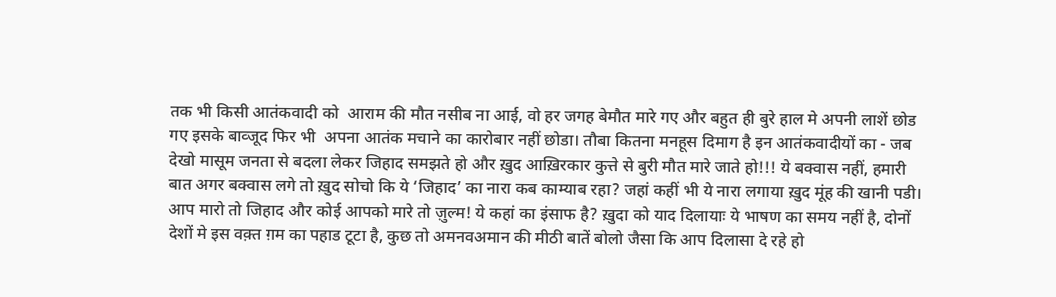तक भी किसी आतंकवादी को  आराम की मौत नसीब ना आई, वो हर जगह बेमौत मारे गए और बहुत ही बुरे हाल मे अपनी लाशें छोड गए इसके बाव्जूद फिर भी  अपना आतंक मचाने का कारोबार नहीं छोडा। तौबा कितना मनहूस दिमाग है इन आतंकवादीयों का - जब देखो मासूम जनता से बदला लेकर जिहाद समझते हो और ख़ुद आख़िरकार कुत्ते से बुरी मौत मारे जाते हो!!! ये बक्वास नहीं, हमारी बात अगर बक्वास लगे तो ख़ुद सोचो कि ये ‘जिहाद’ का नारा कब काम्याब रहा? जहां कहीं भी ये नारा लगाया ख़ुद मूंह की खानी पडी। आप मारो तो जिहाद और कोई आपको मारे तो ज़ुल्म! ये कहां का इंसाफ है? ख़ुदा को याद दिलायाः ये भाषण का समय नहीं है, दोनों देशों मे इस वक़्त ग़म का पहाड टूटा है, कुछ तो अमनवअमान की मीठी बातें बोलो जैसा कि आप दिलासा दे रहे हो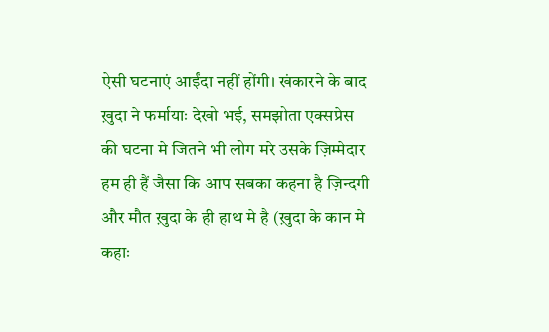ऐसी घटनाएं आईंदा नहीं होंगी। खंकारने के बाद ख़ुदा ने फर्मायाः देखो भई, समझोता एक्सप्रेस की घटना मे जितने भी लोग मरे उसके ज़िम्मेदार हम ही हैं जैसा कि आप सबका कहना है ज़िन्दगी और मौत ख़ुदा के ही हाथ मे है (ख़ुदा के कान मे कहाः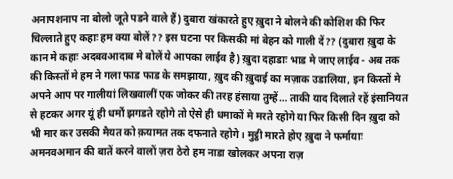अनापशनाप ना बोलो जूते पडने वाले हैं) दुबारा खंकारते हुए ख़ुदा ने बोलने की कोशिश की फिर चिल्लाते हुए कहाः हम क्या बोलें?? इस घटना पर किसकी मां बेहन को गाली दें?? (दुबारा ख़ुदा के कान मे कहाः अदबवआदाब मे बोलें ये आपका लाईव है) ख़ुदा दहाडाः भाड मे जाए लाईव - अब तक की किस्तों मे हम ने गला फाड फाड के समझाया, ख़ुद की ख़ुदाई का मज़ाक उडालिया, इन किस्तों मे अपने आप पर गालीयां लिखवालीं एक जोकर की तरह हंसाया तुम्हें… ताकी याद दिलाते रहें इंसानियत से हटकर अगर यूं ही धर्मों झगडते रहोगे तो ऐसे ही धमाकों मे मरते रहोगे या फिर किसी दिन ख़ुदा को भी मार कर उसकी मैयत को क़यामत तक दफनाते रहोगे। मुट्ठी मारते होए ख़ुदा ने फर्मायाः अमनवअमान की बातें करने वालों ज़रा ठेरो हम नाडा खोलकर अपना राज़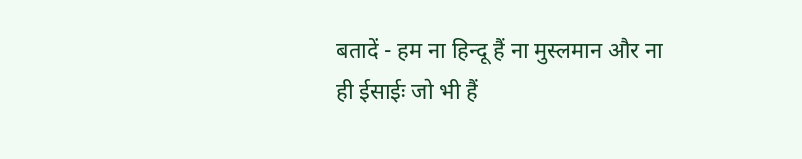बतादें - हम ना हिन्दू हैं ना मुस्लमान और ना ही ईसाईः जो भी हैं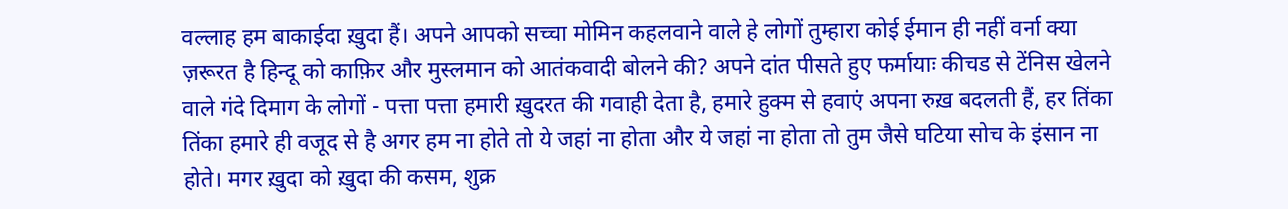वल्लाह हम बाकाईदा ख़ुदा हैं। अपने आपको सच्चा मोमिन कहलवाने वाले हे लोगों तुम्हारा कोई ईमान ही नहीं वर्ना क्या ज़रूरत है हिन्दू को काफ़िर और मुस्लमान को आतंकवादी बोलने की? अपने दांत पीसते हुए फर्मायाः कीचड से टेंनिस खेलने वाले गंदे दिमाग के लोगों - पत्ता पत्ता हमारी ख़ुदरत की गवाही देता है, हमारे हुक्म से हवाएं अपना रुख़ बदलती हैं, हर तिंका तिंका हमारे ही वजूद से है अगर हम ना होते तो ये जहां ना होता और ये जहां ना होता तो तुम जैसे घटिया सोच के इंसान ना होते। मगर ख़ुदा को ख़ुदा की कसम, शुक्र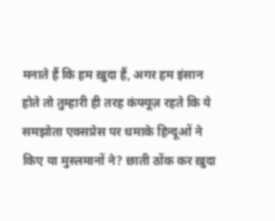मनाते हैं कि हम ख़ुदा हैं, अगर हम इंसान होते तो तुम्हारी ही तरह कंफ्यूज़ रहते कि ये समझोता एक्सप्रेस पर धमाके हिन्दूओं ने किए या मुस्लमानों ने? छाती ठोंक कर ख़ुदा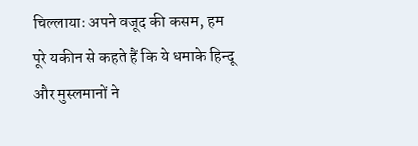चिल्लायाः अपने वजूद की कसम, हम पूरे यकीन से कहते हैं कि ये धमाके हिन्दू और मुस्लमानों ने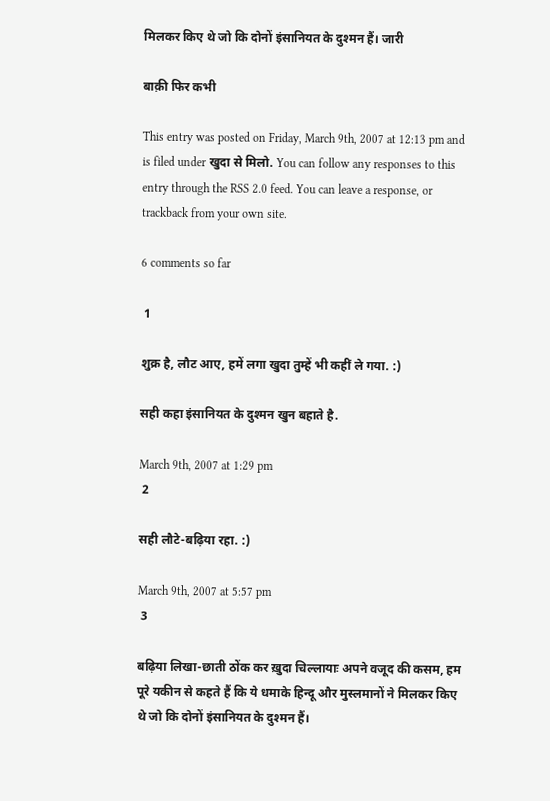मिलकर किए थे जो कि दोनों इंसानियत के दुश्मन हैं। जारी

बाक़ी फिर कभी

This entry was posted on Friday, March 9th, 2007 at 12:13 pm and is filed under खुदा से मिलो. You can follow any responses to this entry through the RSS 2.0 feed. You can leave a response, or trackback from your own site.

6 comments so far

 1

शुक्र है, लौट आए, हमें लगा खुदा तुम्हें भी कहीं ले गया. :)

सही कहा इंसानियत के दुश्मन खुन बहाते है.

March 9th, 2007 at 1:29 pm
 2

सही लौटे-बढ़िया रहा. :)

March 9th, 2007 at 5:57 pm
 3

बढ़िया लिखा-छाती ठोंक कर ख़ुदा चिल्लायाः अपने वजूद की कसम, हम पूरे यकीन से कहते हैं कि ये धमाके हिन्दू और मुस्लमानों ने मिलकर किए थे जो कि दोनों इंसानियत के दुश्मन हैं।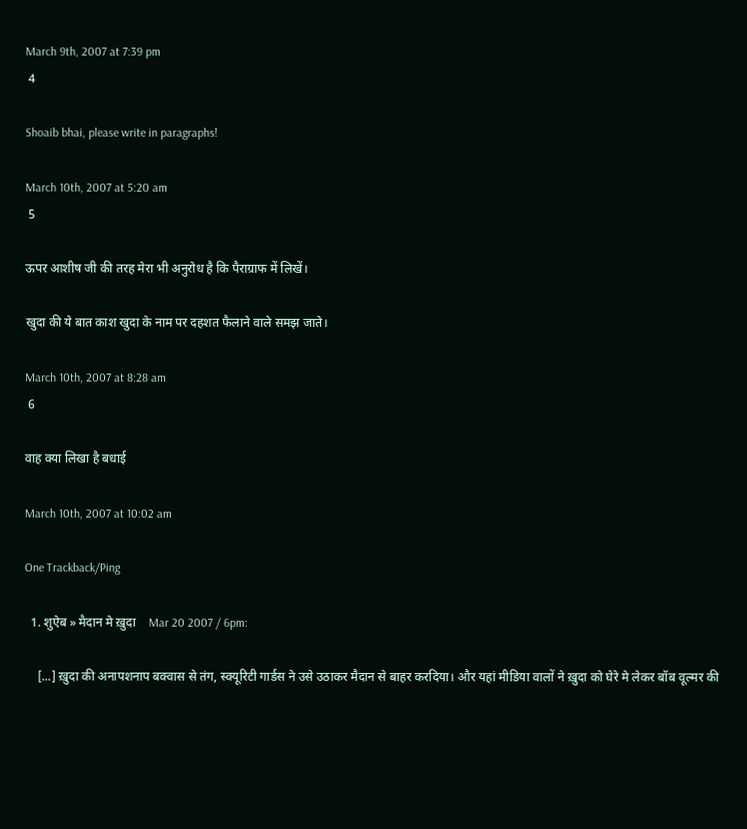March 9th, 2007 at 7:39 pm
 4

Shoaib bhai, please write in paragraphs!

March 10th, 2007 at 5:20 am
 5

ऊपर आशीष जी की तरह मेरा भी अनुरोध है कि पैराग्राफ में लिखें।

खुदा की ये बात काश खुदा के नाम पर दहशत फैलाने वाले समझ जाते।

March 10th, 2007 at 8:28 am
 6

वाह क्या लिखा है बधाई

March 10th, 2007 at 10:02 am

One Trackback/Ping

  1. शुऐब » मैदान मे ख़ुदा    Mar 20 2007 / 6pm:

    [...] ख़ुदा की अनापशनाप बक्वास से तंग, स्क्यूरिटी गार्डस ने उसे उठाकर मैदान से बाहर करदिया। और यहां मीडिया वालों ने ख़ुदा को घेरे मे लेकर बॉब वूल्मर की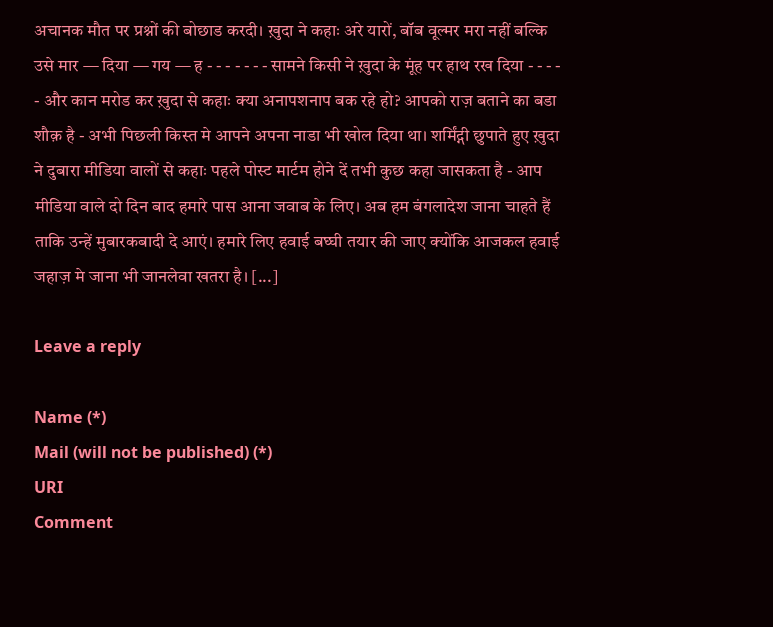अचानक मौत पर प्रश्नों की बोछाड करदी। ख़ुदा ने कहाः अरे यारों, बॉब वूल्मर मरा नहीं बल्कि उसे मार — दिया — गय — ह - - - - - - - सामने किसी ने ख़ुदा के मूंह पर हाथ रख दिया - - - - - और कान मरोड कर ख़ुदा से कहाः क्या अनापशनाप बक रहे हो? आपको राज़ बताने का बडा शौक़ है - अभी पिछली किस्त मे आपने अपना नाडा भी खोल दिया था। शर्मिंद्गी छुपाते हुए ख़ुदा ने दुबारा मीडिया वालों से कहाः पहले पोस्ट मार्टम होने दें तभी कुछ कहा जासकता है - आप मीडिया वाले दो दिन बाद हमारे पास आना जवाब के लिए। अब हम बंगलादेश जाना चाहते हैं ताकि उन्हें मुबारकबादी दे आएं। हमारे लिए हवाई बघ्घी तयार की जाए क्योंकि आजकल हवाई जहाज़ मे जाना भी जानलेवा खतरा है। [...]

Leave a reply

Name (*)
Mail (will not be published) (*)
URI
Comment